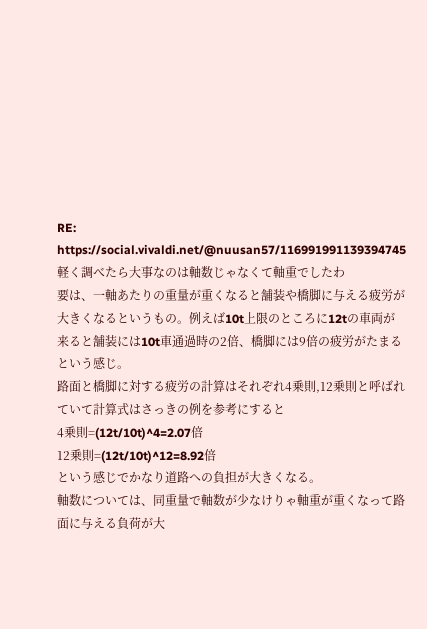RE: https://social.vivaldi.net/@nuusan57/116991991139394745
軽く調べたら大事なのは軸数じゃなくて軸重でしたわ
要は、一軸あたりの重量が重くなると舗装や橋脚に与える疲労が大きくなるというもの。例えば10t上限のところに12tの車両が来ると舗装には10t車通過時の2倍、橋脚には9倍の疲労がたまるという感じ。
路面と橋脚に対する疲労の計算はそれぞれ4乗則,12乗則と呼ばれていて計算式はさっきの例を参考にすると
4乗則=(12t/10t)^4=2.07倍
12乗則=(12t/10t)^12=8.92倍
という感じでかなり道路への負担が大きくなる。
軸数については、同重量で軸数が少なけりゃ軸重が重くなって路面に与える負荷が大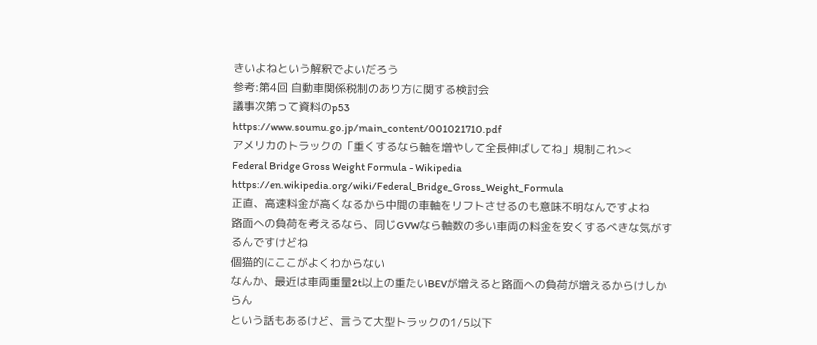きいよねという解釈でよいだろう
参考:第4回 自動車関係税制のあり方に関する検討会
議事次第って資料のp53
https://www.soumu.go.jp/main_content/001021710.pdf
アメリカのトラックの「重くするなら軸を増やして全長伸ばしてね」規制これ><
Federal Bridge Gross Weight Formula - Wikipedia
https://en.wikipedia.org/wiki/Federal_Bridge_Gross_Weight_Formula
正直、高速料金が高くなるから中間の車軸をリフトさせるのも意味不明なんですよね
路面への負荷を考えるなら、同じGVWなら軸数の多い車両の料金を安くするべきな気がするんですけどね
個猫的にここがよくわからない
なんか、最近は車両重量2t以上の重たいBEVが増えると路面への負荷が増えるからけしからん
という話もあるけど、言うて大型トラックの1/5以下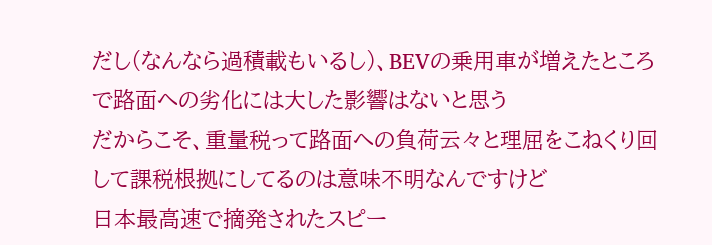だし(なんなら過積載もいるし)、BEVの乗用車が増えたところで路面への劣化には大した影響はないと思う
だからこそ、重量税って路面への負荷云々と理屈をこねくり回して課税根拠にしてるのは意味不明なんですけど
日本最高速で摘発されたスピー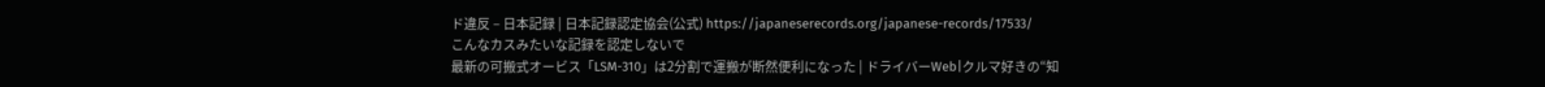ド違反 – 日本記録 | 日本記録認定協会(公式) https://japaneserecords.org/japanese-records/17533/
こんなカスみたいな記録を認定しないで
最新の可搬式オービス「LSM-310」は2分割で運搬が断然便利になった | ドライバーWeb|クルマ好きの“知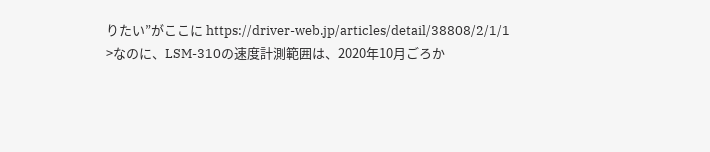りたい”がここに https://driver-web.jp/articles/detail/38808/2/1/1
>なのに、LSM-310の速度計測範囲は、2020年10月ごろか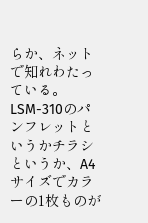らか、ネットで知れわたっている。LSM-310のパンフレットというかチラシというか、A4サイズでカラーの1枚ものが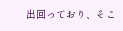出回っており、そこ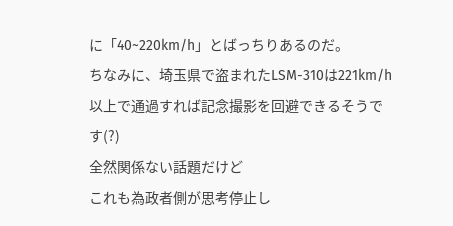に「40~220km/h」とばっちりあるのだ。
ちなみに、埼玉県で盗まれたLSM-310は221km/h以上で通過すれば記念撮影を回避できるそうです(?)
全然関係ない話題だけど
これも為政者側が思考停止し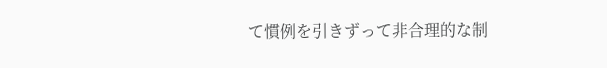て慣例を引きずって非合理的な制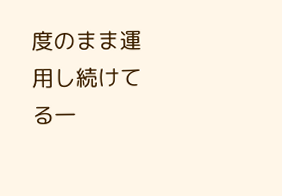度のまま運用し続けてる一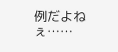例だよねぇ……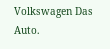Volkswagen Das Auto.